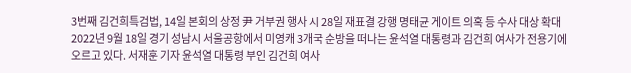3번째 김건희특검법, 14일 본회의 상정 尹 거부권 행사 시 28일 재표결 강행 명태균 게이트 의혹 등 수사 대상 확대 2022년 9월 18일 경기 성남시 서울공항에서 미영캐 3개국 순방을 떠나는 윤석열 대통령과 김건희 여사가 전용기에 오르고 있다. 서재훈 기자 윤석열 대통령 부인 김건희 여사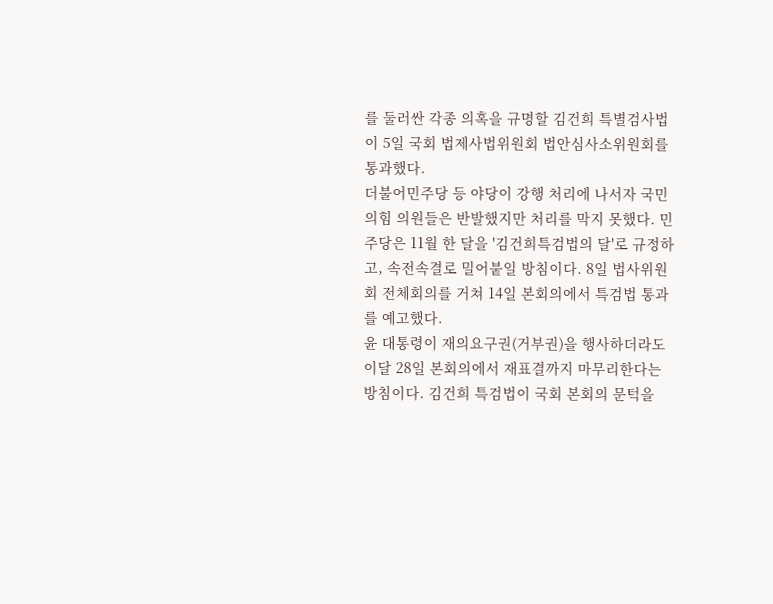를 둘러싼 각종 의혹을 규명할 김건희 특별검사법이 5일 국회 법제사법위원회 법안심사소위원회를 통과했다.
더불어민주당 등 야당이 강행 처리에 나서자 국민의힘 의원들은 반발했지만 처리를 막지 못했다. 민주당은 11월 한 달을 '김건희특검법의 달'로 규정하고, 속전속결로 밀어붙일 방침이다. 8일 법사위원회 전체회의를 거쳐 14일 본회의에서 특검법 통과를 예고했다.
윤 대통령이 재의요구권(거부권)을 행사하더라도 이달 28일 본회의에서 재표결까지 마무리한다는 방침이다. 김건희 특검법이 국회 본회의 문턱을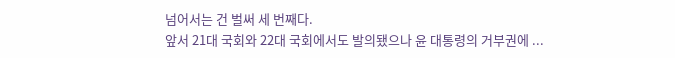넘어서는 건 벌써 세 번째다.
앞서 21대 국회와 22대 국회에서도 발의됐으나 윤 대통령의 거부권에 ...